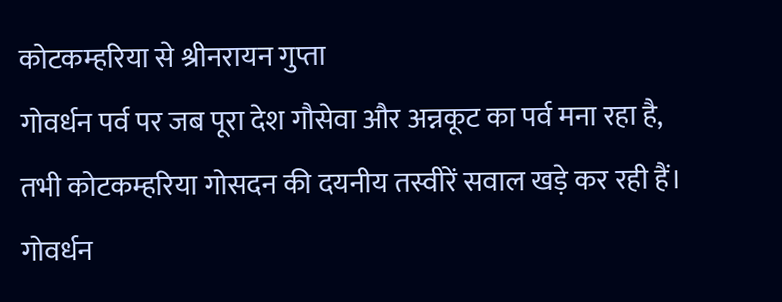कोटकम्हरिया से श्रीनरायन गुप्ता
गोवर्धन पर्व पर जब पूरा देश गौसेवा और अन्नकूट का पर्व मना रहा है, तभी कोटकम्हरिया गोसदन की दयनीय तस्वीरें सवाल खड़े कर रही हैं।
गोवर्धन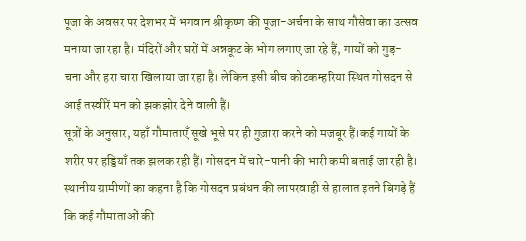पूजा के अवसर पर देशभर में भगवान श्रीकृष्ण की पूजा-अर्चना के साथ गौसेवा का उत्सव मनाया जा रहा है। मंदिरों और घरों में अन्नकूट के भोग लगाए जा रहे हैं, गायों को गुड़-चना और हरा चारा खिलाया जा रहा है। लेकिन इसी बीच कोटकम्हरिया स्थित गोसदन से आई तस्वीरें मन को झकझोर देने वाली हैं।
सूत्रों के अनुसार, यहाँ गौमाताएँ सूखे भूसे पर ही गुज़ारा करने को मजबूर हैं।कई गायों के शरीर पर हड्डियाँ तक झलक रही हैं। गोसदन में चारे-पानी की भारी कमी बताई जा रही है। स्थानीय ग्रामीणों का कहना है कि गोसदन प्रबंधन की लापरवाही से हालात इतने बिगड़े हैं कि कई गौमाताओं की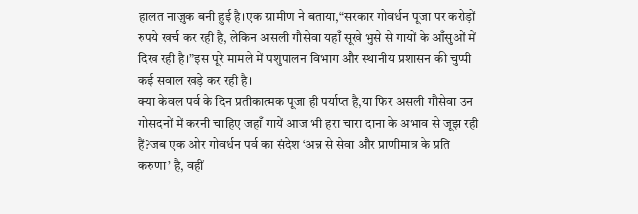हालत नाज़ुक बनी हुई है।एक ग्रामीण ने बताया,“सरकार गोवर्धन पूजा पर करोड़ों रुपये खर्च कर रही है, लेकिन असली गौसेवा यहाँ सूखे भुसे से गायों के आँसुओं में दिख रही है।”इस पूरे मामले में पशुपालन विभाग और स्थानीय प्रशासन की चुप्पी कई सवाल खड़े कर रही है।
क्या केवल पर्व के दिन प्रतीकात्मक पूजा ही पर्याप्त है,या फिर असली गौसेवा उन गोसदनों में करनी चाहिए जहाँ गायें आज भी हरा चारा दाना के अभाव से जूझ रही हैं?जब एक ओर गोवर्धन पर्व का संदेश ‘अन्न से सेवा और प्राणीमात्र के प्रति करुणा’ है, वहीं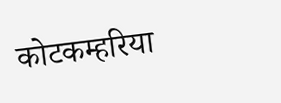कोटकम्हरिया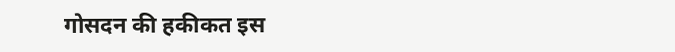गोसदन की हकीकत इस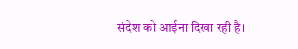संदेश को आईना दिखा रही है।